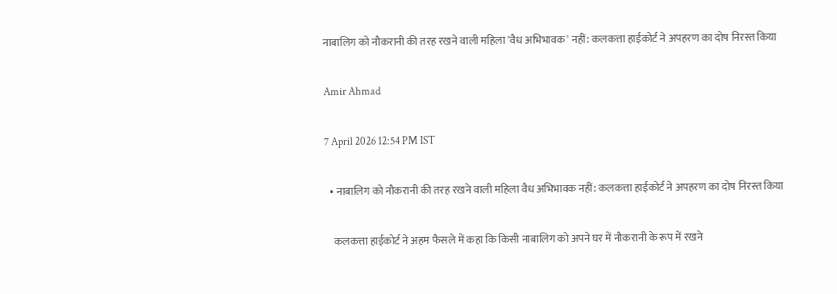नाबालिग को नौकरानी की तरह रखने वाली महिला 'वैध अभिभावक' नहीं: कलकत्ता हाईकोर्ट ने अपहरण का दोष निरस्त किया

Amir Ahmad

7 April 2026 12:54 PM IST

  • नाबालिग को नौकरानी की तरह रखने वाली महिला वैध अभिभावक नहीं: कलकत्ता हाईकोर्ट ने अपहरण का दोष निरस्त किया

    कलकत्ता हाईकोर्ट ने अहम फैसले में कहा कि किसी नाबालिग को अपने घर में नौकरानी के रूप में रखने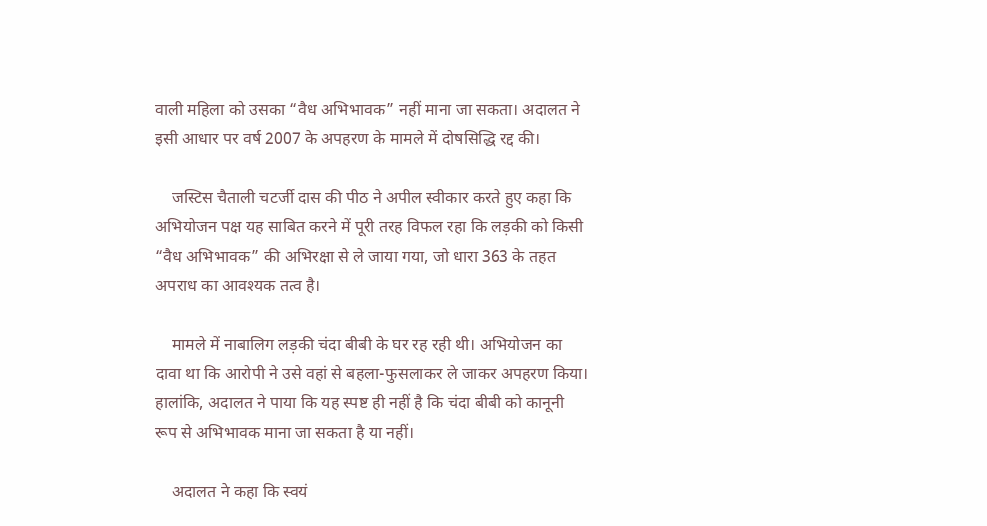वाली महिला को उसका “वैध अभिभावक” नहीं माना जा सकता। अदालत ने इसी आधार पर वर्ष 2007 के अपहरण के मामले में दोषसिद्धि रद्द की।

    जस्टिस चैताली चटर्जी दास की पीठ ने अपील स्वीकार करते हुए कहा कि अभियोजन पक्ष यह साबित करने में पूरी तरह विफल रहा कि लड़की को किसी “वैध अभिभावक” की अभिरक्षा से ले जाया गया, जो धारा 363 के तहत अपराध का आवश्यक तत्व है।

    मामले में नाबालिग लड़की चंदा बीबी के घर रह रही थी। अभियोजन का दावा था कि आरोपी ने उसे वहां से बहला-फुसलाकर ले जाकर अपहरण किया। हालांकि, अदालत ने पाया कि यह स्पष्ट ही नहीं है कि चंदा बीबी को कानूनी रूप से अभिभावक माना जा सकता है या नहीं।

    अदालत ने कहा कि स्वयं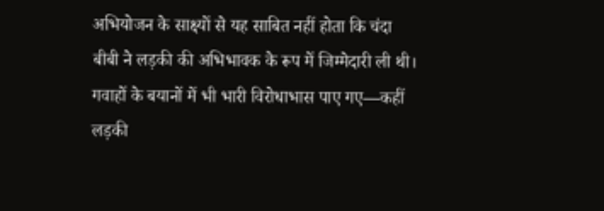अभियोजन के साक्ष्यों से यह साबित नहीं होता कि चंदा बीबी ने लड़की की अभिभावक के रूप में जिम्मेदारी ली थी। गवाहों के बयानों में भी भारी विरोधाभास पाए गए—कहीं लड़की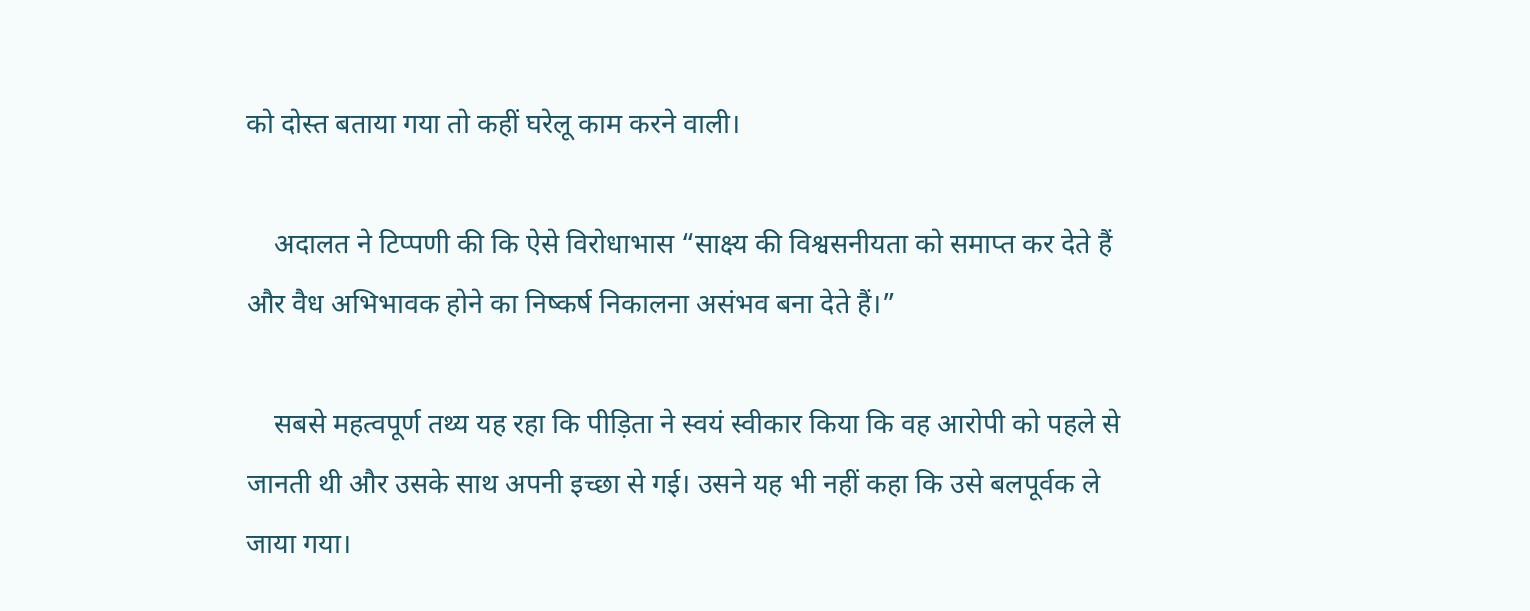को दोस्त बताया गया तो कहीं घरेलू काम करने वाली।

    अदालत ने टिप्पणी की कि ऐसे विरोधाभास “साक्ष्य की विश्वसनीयता को समाप्त कर देते हैं और वैध अभिभावक होने का निष्कर्ष निकालना असंभव बना देते हैं।”

    सबसे महत्वपूर्ण तथ्य यह रहा कि पीड़िता ने स्वयं स्वीकार किया कि वह आरोपी को पहले से जानती थी और उसके साथ अपनी इच्छा से गई। उसने यह भी नहीं कहा कि उसे बलपूर्वक ले जाया गया।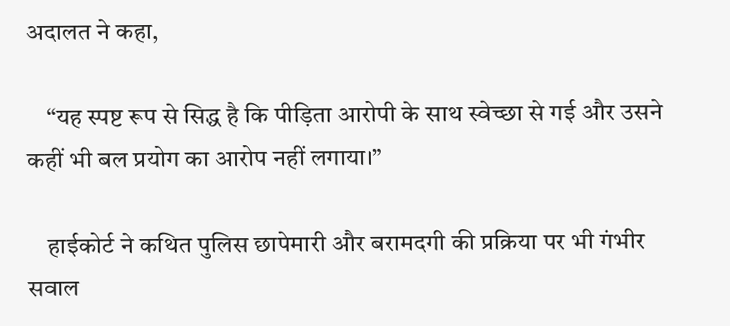अदालत ने कहा,

    “यह स्पष्ट रूप से सिद्ध है कि पीड़िता आरोपी के साथ स्वेच्छा से गई और उसने कहीं भी बल प्रयोग का आरोप नहीं लगाया।”

    हाईकोर्ट ने कथित पुलिस छापेमारी और बरामदगी की प्रक्रिया पर भी गंभीर सवाल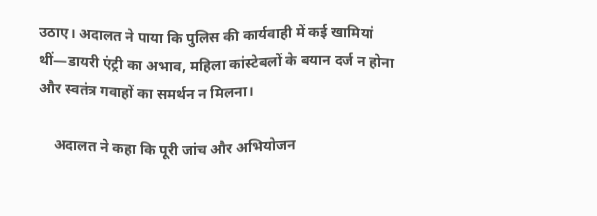उठाए। अदालत ने पाया कि पुलिस की कार्यवाही में कई खामियां थीं—डायरी एंट्री का अभाव, महिला कांस्टेबलों के बयान दर्ज न होना और स्वतंत्र गवाहों का समर्थन न मिलना।

    अदालत ने कहा कि पूरी जांच और अभियोजन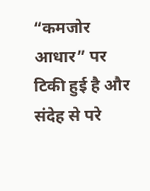“कमजोर आधार” पर टिकी हुई है और संदेह से परे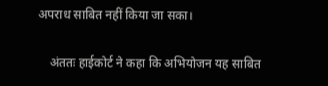अपराध साबित नहीं किया जा सका।

    अंततः हाईकोर्ट ने कहा कि अभियोजन यह साबित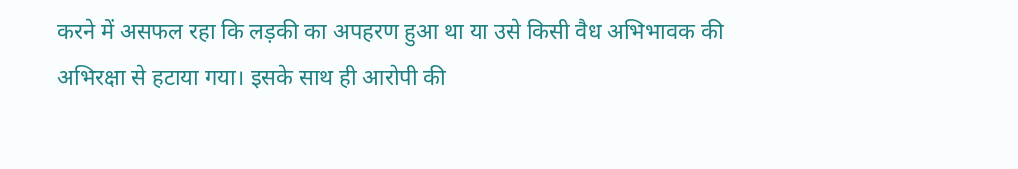करने में असफल रहा कि लड़की का अपहरण हुआ था या उसे किसी वैध अभिभावक की अभिरक्षा से हटाया गया। इसके साथ ही आरोपी की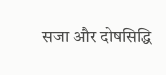सजा और दोषसिद्धि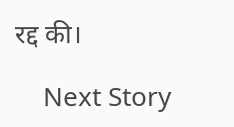रद्द की।

    Next Story